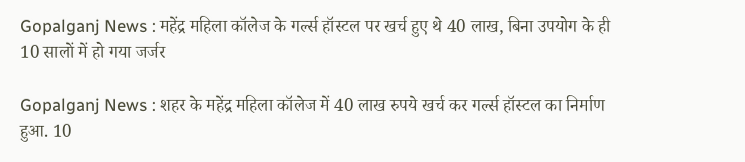Gopalganj News : महेंद्र महिला कॉलेज के गर्ल्स हॉस्टल पर खर्च हुए थे 40 लाख, बिना उपयोग के ही 10 सालों में हो गया जर्जर

Gopalganj News : शहर के महेंद्र महिला कॉलेज में 40 लाख रुपये खर्च कर गर्ल्स हॉस्टल का निर्माण हुआ. 10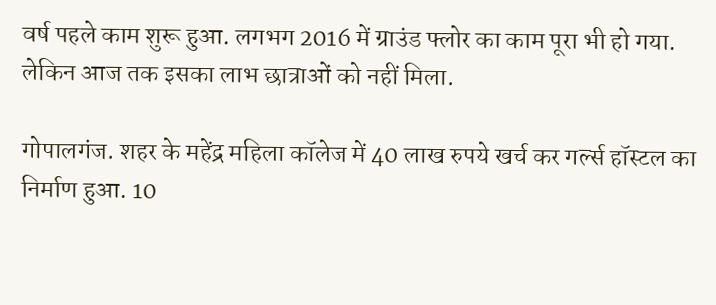वर्ष पहले काम शुरू हुआ. लगभग 2016 में ग्राउंड फ्लोर का काम पूरा भी हो गया. लेकिन आज तक इसका लाभ छात्राओं को नहीं मिला.

गोपालगंज. शहर के महेंद्र महिला कॉलेज में 40 लाख रुपये खर्च कर गर्ल्स हॉस्टल का निर्माण हुआ. 10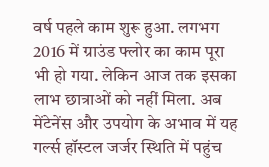वर्ष पहले काम शुरू हुआ. लगभग 2016 में ग्राउंड फ्लोर का काम पूरा भी हो गया. लेकिन आज तक इसका लाभ छात्राओं को नहीं मिला. अब मेंटेनेंस और उपयोग के अभाव में यह गर्ल्स हॉस्टल जर्जर स्थिति में पहुंच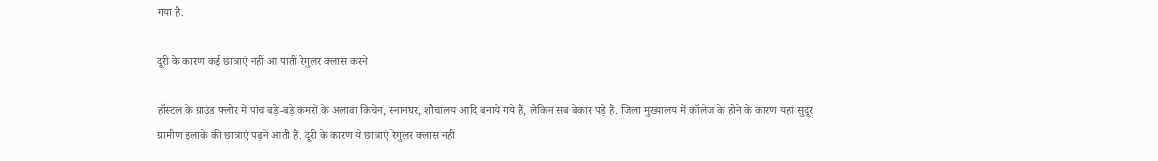गया है.

दूरी के कारण कई छात्राएं नहीं आ पातीं रेगुलर क्लास करने

हॉस्टल के ग्राउंड फ्लोर में पांच बड़े-बड़े कमरों के अलावा किचेन, स्नानघर, शौचालय आदि बनाये गये हैं, लेकिन सब बेकार पड़े हैं. जिला मुख्यालय में कॉलेज के होने के कारण यहां सुदूर ग्रामीण इलाके की छात्राएं पढ़ने आती हैं. दूरी के कारण ये छात्राएं रेगुलर क्लास नहीं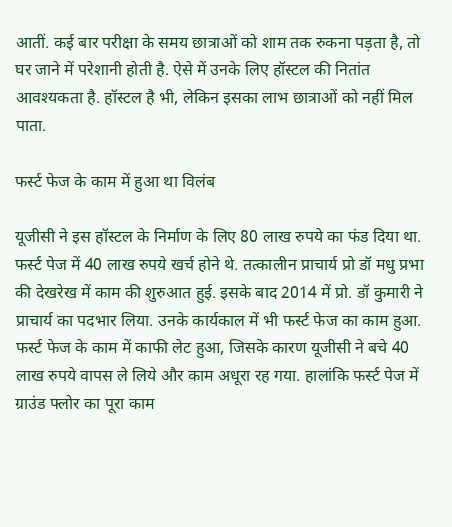आतीं. कई बार परीक्षा के समय छात्राओं को शाम तक रुकना पड़ता है, तो घर जाने में परेशानी होती है. ऐसे में उनके लिए हॉस्टल की नितांत आवश्यकता है. हॉस्टल है भी, लेकिन इसका लाभ छात्राओं को नहीं मिल पाता.

फर्स्ट फेज के काम में हुआ था विलंब

यूजीसी ने इस हॉस्टल के निर्माण के लिए 80 लाख रुपये का फंड दिया था. फर्स्ट पेज में 40 लाख रुपये खर्च होने थे. तत्कालीन प्राचार्य प्रो डॉ मधु प्रभा की देखरेख में काम की शुरुआत हुई. इसके बाद 2014 में प्रो. डॉ कुमारी ने प्राचार्य का पदभार लिया. उनके कार्यकाल में भी फर्स्ट फेज का काम हुआ. फर्स्ट फेज के काम में काफी लेट हुआ, जिसके कारण यूजीसी ने बचे 40 लाख रुपये वापस ले लिये और काम अधूरा रह गया. हालांकि फर्स्ट पेज में ग्राउंड फ्लोर का पूरा काम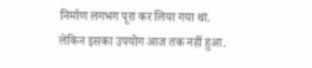निर्माण लगभग पूरा कर लिया गया था. लेकिन इसका उपयोग आज तक नहीं हुआ.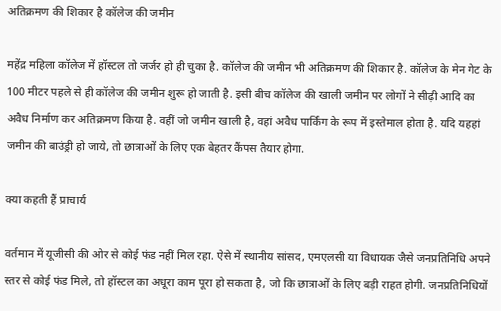अतिक्रमण की शिकार है कॉलेज की जमीन

महेंद्र महिला कॉलेज में हॉस्टल तो जर्जर हो ही चुका है. कॉलेज की जमीन भी अतिक्रमण की शिकार है. कॉलेज के मेन गेट के 100 मीटर पहले से ही कॉलेज की जमीन शुरू हो जाती है. इसी बीच कॉलेज की खाली जमीन पर लोगों ने सीढ़ी आदि का अवैध निर्माण कर अतिक्रमण किया है. वहीं जो जमीन खाली है, वहां अवैध पार्किंग के रूप में इस्तेमाल होता है. यदि यहहां जमीन की बाउंड्री हो जाये, तो छात्राओं के लिए एक बेहतर कैंपस तैयार होगा.

क्या कहती हैं प्राचार्य

वर्तमान में यूजीसी की ओर से कोई फंड नहीं मिल रहा. ऐसे में स्थानीय सांसद, एमएलसी या विधायक जैसे जनप्रतिनिधि अपने स्तर से कोई फंड मिले, तो हॉस्टल का अधूरा काम पूरा हो सकता है, जो कि छात्राओं के लिए बड़ी राहत होगी. जनप्रतिनिधियों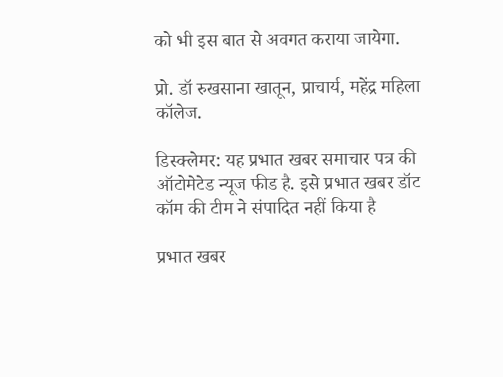को भी इस बात से अवगत कराया जायेगा.

प्रो. डॉ रुखसाना खातून, प्राचार्य, महेंद्र महिला कॉलेज.

डिस्क्लेमर: यह प्रभात खबर समाचार पत्र की ऑटोमेटेड न्यूज फीड है. इसे प्रभात खबर डॉट कॉम की टीम ने संपादित नहीं किया है

प्रभात खबर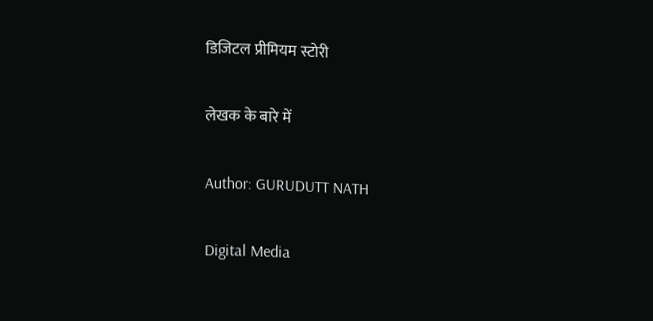डिजिटल प्रीमियम स्टोरी

लेखक के बारे में

Author: GURUDUTT NATH

Digital Media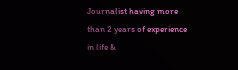Journalist having more than 2 years of experience in life &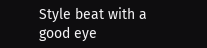Style beat with a good eye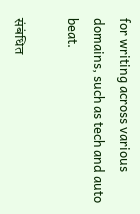for writing across various domains, such as tech and auto beat.

संबंधित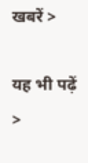खबरें >

यह भी पढ़ें >